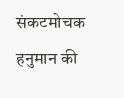संकटमोचक हनुमान की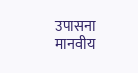उपासना मानवीय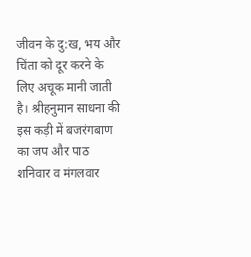जीवन के दु:ख, भय और चिंता को दूर करने के लिए अचूक मानी जाती है। श्रीहनुमान साधना की इस कड़ी में बजरंगबाण का जप और पाठ शनिवार व मंगलवार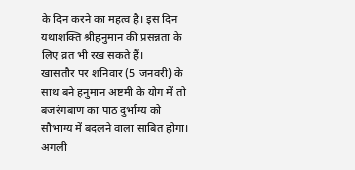के दिन करने का महत्व है। इस दिन यथाशक्ति श्रीहनुमान की प्रसन्नता के लिए व्रत भी रख सकते हैं।
खासतौर पर शनिवार (5 जनवरी) के साथ बने हनुमान अष्टमी के योग में तो बजरंगबाण का पाठ दुर्भाग्य को सौभाग्य में बदलने वाला साबित होगा। अगली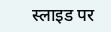स्लाइड पर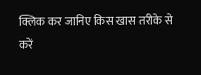क्लिक कर जानिए किस खास तरीके से करें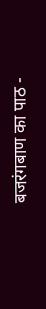बजरंगबाण का पाठ -